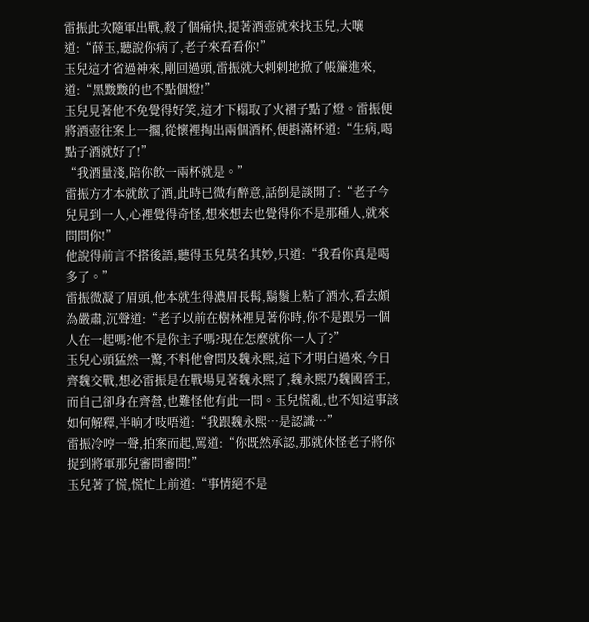雷振此次隨軍出戰,殺了個痛快,提著酒壺就來找玉兒,大嚷道:“薛玉,聽說你病了,老子來看看你!”
玉兒這才省過神來,剛回過頭,雷振就大剌剌地掀了帳簾進來,道:“黑黢黢的也不點個燈!”
玉兒見著他不免覺得好笑,這才下榻取了火褶子點了燈。雷振便將酒壺往案上一擱,從懷裡掏出兩個酒杯,便斟滿杯道:“生病,喝點子酒就好了!”
“我酒量淺,陪你飲一兩杯就是。”
雷振方才本就飲了酒,此時已微有醉意,話倒是談開了:“老子今兒見到一人,心裡覺得奇怪,想來想去也覺得你不是那種人,就來問問你!”
他說得前言不搭後語,聽得玉兒莫名其妙,只道:“我看你真是喝多了。”
雷振微凝了眉頭,他本就生得濃眉長髯,鬍鬚上粘了酒水,看去頗為嚴肅,沉聲道:“老子以前在樹林裡見著你時,你不是跟另一個人在一起嗎?他不是你主子嗎?現在怎麼就你一人了?”
玉兒心頭猛然一驚,不料他會問及魏永熙,這下才明白過來,今日齊魏交戰,想必雷振是在戰場見著魏永熙了,魏永熙乃魏國晉王,而自己卻身在齊營,也難怪他有此一問。玉兒慌亂,也不知這事該如何解釋,半晌才吱唔道:“我跟魏永熙…是認識…”
雷振冷哼一聲,拍案而起,罵道:“你既然承認,那就休怪老子將你捉到將軍那兒審問審問!”
玉兒著了慌,慌忙上前道:“事情絕不是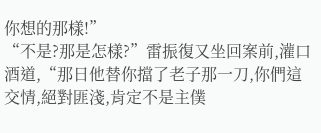你想的那樣!”
“不是?那是怎樣?”雷振復又坐回案前,灌口酒道,“那日他替你擋了老子那一刀,你們這交情,絕對匪淺,肯定不是主僕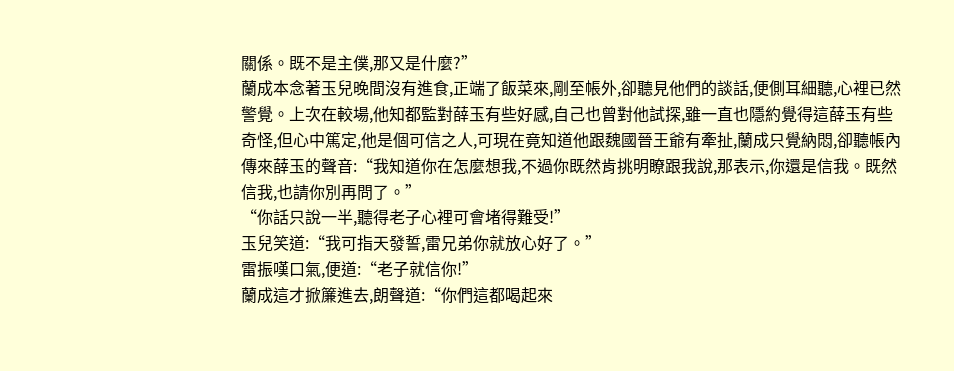關係。既不是主僕,那又是什麼?”
蘭成本念著玉兒晚間沒有進食,正端了飯菜來,剛至帳外,卻聽見他們的談話,便側耳細聽,心裡已然警覺。上次在較場,他知都監對薛玉有些好感,自己也曾對他試探,雖一直也隱約覺得這薛玉有些奇怪,但心中篤定,他是個可信之人,可現在竟知道他跟魏國晉王爺有牽扯,蘭成只覺納悶,卻聽帳內傳來薛玉的聲音:“我知道你在怎麼想我,不過你既然肯挑明瞭跟我說,那表示,你還是信我。既然信我,也請你別再問了。”
“你話只說一半,聽得老子心裡可會堵得難受!”
玉兒笑道:“我可指天發誓,雷兄弟你就放心好了。”
雷振嘆口氣,便道:“老子就信你!”
蘭成這才掀簾進去,朗聲道:“你們這都喝起來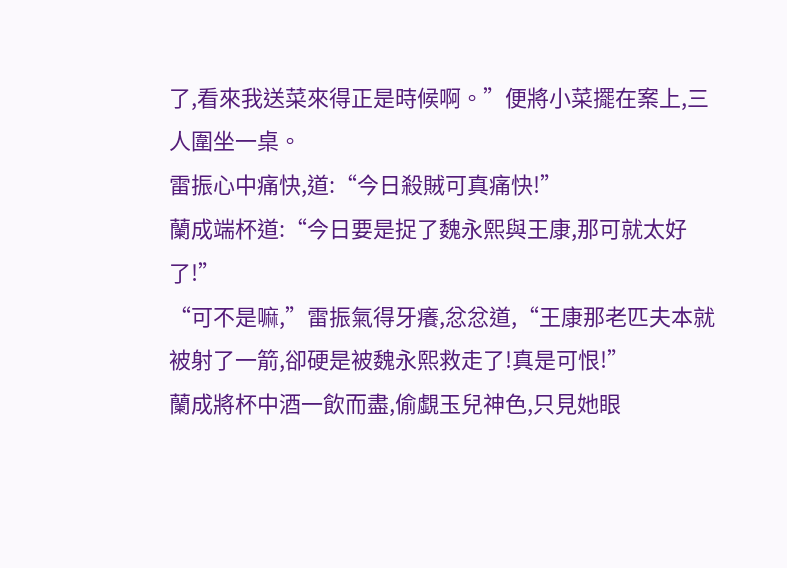了,看來我送菜來得正是時候啊。”便將小菜擺在案上,三人圍坐一桌。
雷振心中痛快,道:“今日殺賊可真痛快!”
蘭成端杯道:“今日要是捉了魏永熙與王康,那可就太好了!”
“可不是嘛,”雷振氣得牙癢,忿忿道,“王康那老匹夫本就被射了一箭,卻硬是被魏永熙救走了!真是可恨!”
蘭成將杯中酒一飲而盡,偷覷玉兒神色,只見她眼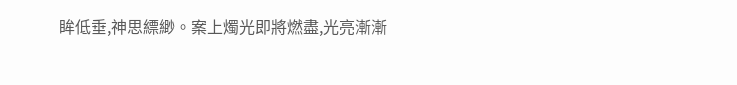眸低垂,神思縹緲。案上燭光即將燃盡,光亮漸漸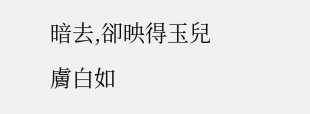暗去,卻映得玉兒膚白如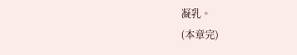凝乳。
(本章完)